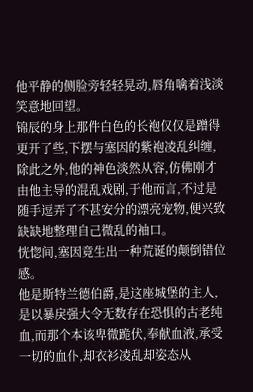他平静的侧脸旁轻轻晃动,唇角噙着浅淡笑意地回望。
锦辰的身上那件白色的长袍仅仅是蹭得更开了些,下摆与塞因的紫袍凌乱纠缠,除此之外,他的神色淡然从容,仿佛刚才由他主导的混乱戏剧,于他而言,不过是随手逗弄了不甚安分的漂亮宠物,便兴致缺缺地整理自己微乱的袖口。
恍惚间,塞因竟生出一种荒诞的颠倒错位感。
他是斯特兰德伯爵,是这座城堡的主人,是以暴戾强大令无数存在恐惧的古老纯血,而那个本该卑微跪伏,奉献血液,承受一切的血仆,却衣衫凌乱却姿态从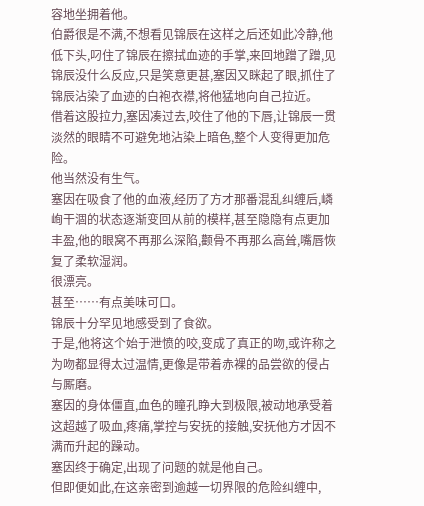容地坐拥着他。
伯爵很是不满,不想看见锦辰在这样之后还如此冷静,他低下头,叼住了锦辰在擦拭血迹的手掌,来回地蹭了蹭,见锦辰没什么反应,只是笑意更甚,塞因又眯起了眼,抓住了锦辰沾染了血迹的白袍衣襟,将他猛地向自己拉近。
借着这股拉力,塞因凑过去,咬住了他的下唇,让锦辰一贯淡然的眼睛不可避免地沾染上暗色,整个人变得更加危险。
他当然没有生气。
塞因在吸食了他的血液,经历了方才那番混乱纠缠后,嶙峋干涸的状态逐渐变回从前的模样,甚至隐隐有点更加丰盈,他的眼窝不再那么深陷,颧骨不再那么高耸,嘴唇恢复了柔软湿润。
很漂亮。
甚至……有点美味可口。
锦辰十分罕见地感受到了食欲。
于是,他将这个始于泄愤的咬,变成了真正的吻,或许称之为吻都显得太过温情,更像是带着赤裸的品尝欲的侵占与厮磨。
塞因的身体僵直,血色的瞳孔睁大到极限,被动地承受着这超越了吸血,疼痛,掌控与安抚的接触,安抚他方才因不满而升起的躁动。
塞因终于确定,出现了问题的就是他自己。
但即便如此,在这亲密到逾越一切界限的危险纠缠中,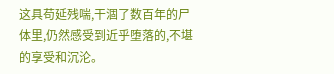这具苟延残喘,干涸了数百年的尸体里,仍然感受到近乎堕落的,不堪的享受和沉沦。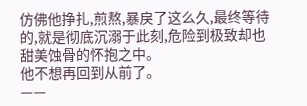仿佛他挣扎,煎熬,暴戾了这么久,最终等待的,就是彻底沉溺于此刻,危险到极致却也甜美蚀骨的怀抱之中。
他不想再回到从前了。
——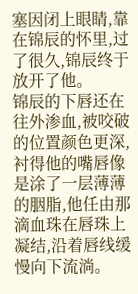塞因闭上眼睛,靠在锦辰的怀里,过了很久,锦辰终于放开了他。
锦辰的下唇还在往外渗血,被咬破的位置颜色更深,衬得他的嘴唇像是涂了一层薄薄的胭脂,他任由那滴血珠在唇珠上凝结,沿着唇线缓慢向下流淌。